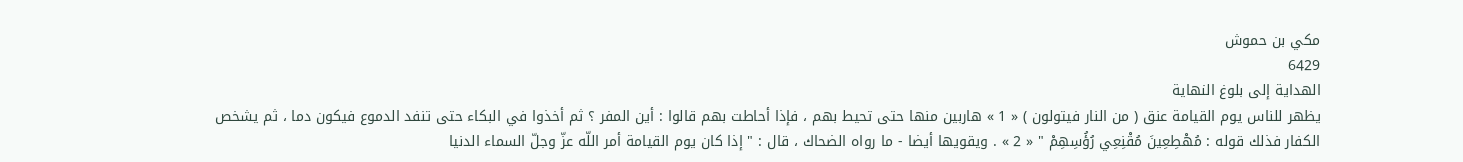مكي بن حموش
6429
الهداية إلى بلوغ النهاية
يظهر للناس يوم القيامة عنق ( من النار فيتولون ) « 1 » هاربين منها حتى تحيط بهم ، فإذا أحاطت بهم قالوا : أين المفر ؟ ثم أخذوا في البكاء حتى تنفد الدموع فيكون دما ، ثم يشخص الكفار فذلك قوله : مُهْطِعِينَ مُقْنِعِي رُؤُسِهِمْ " « 2 » . ويقويها أيضا - ما رواه الضحاك ، قال : " إذا كان يوم القيامة أمر اللّه عزّ وجلّ السماء الدنيا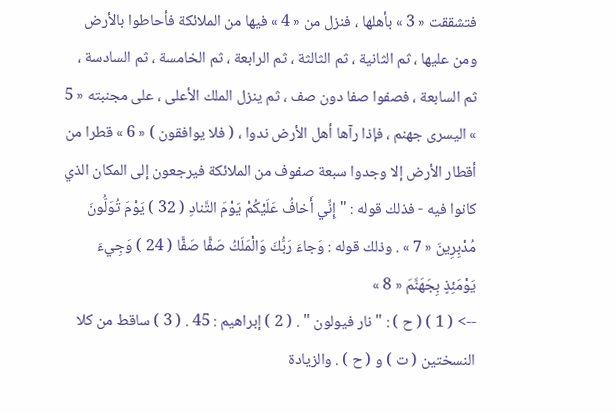فتشققت « 3 » بأهلها ، فنزل من « 4 » فيها من الملائكة فأحاطوا بالأرض ومن عليها ، ثم الثانية ، ثم الثالثة ، ثم الرابعة ، ثم الخامسة ، ثم السادسة ، ثم السابعة ، فصفوا صفا دون صف ، ثم ينزل الملك الأعلى ، على مجنبته « 5 » اليسرى جهنم ، فإذا رآها أهل الأرض ندوا ، ( فلا يوافقون ) « 6 » قطرا من أقطار الأرض إلا وجدوا سبعة صفوف من الملائكة فيرجعون إلى المكان الذي كانوا فيه - فذلك قوله : " إِنِّي أَخافُ عَلَيْكُمْ يَوْمَ التَّنادِ ( 32 ) يَوْمَ تُوَلُّونَ مُدْبِرِينَ « 7 » . وذلك قوله : وَجاءَ رَبُّكَ وَالْمَلَكُ صَفًّا صَفًّا ( 24 ) وَجِيءَ يَوْمَئِذٍ بِجَهَنَّمَ « 8 »
--> ( 1 ) ( ح ) : " نار فيولون " . ( 2 ) إبراهيم : 45 . ( 3 ) ساقط من كلا النسختين ( ت ) و ( ح ) . والزيادة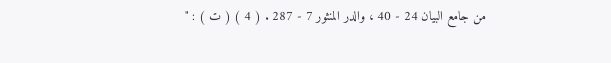من جامع البيان 24 - 40 ، والدر المنثور 7 - 287 . ( 4 ) ( ت ) : "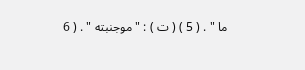ما " . ( 5 ) ( ت ) : " موجنبته " . ( 6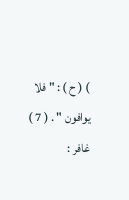) ( ح ) : " فلا يوافون " . ( 7 ) غافر :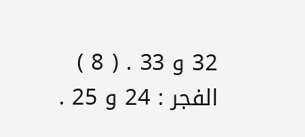32 و 33 . ( 8 ) الفجر : 24 و 25 .